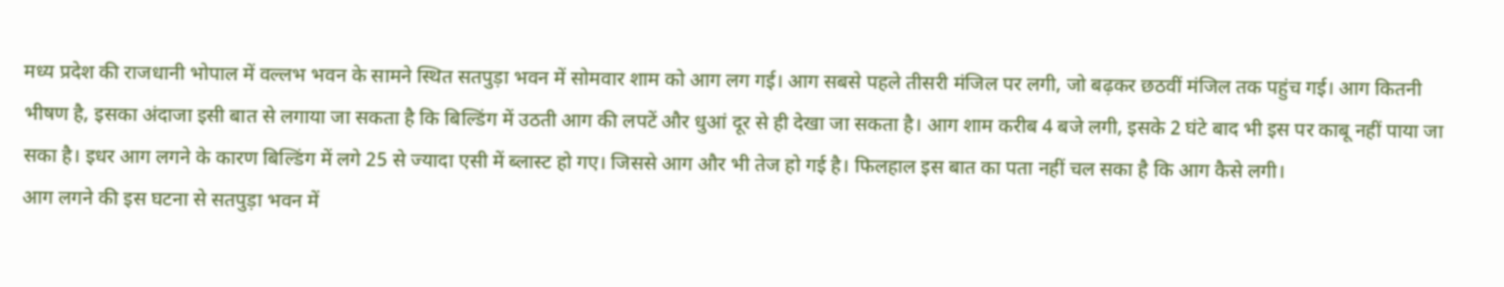मध्य प्रदेश की राजधानी भोपाल में वल्लभ भवन के सामने स्थित सतपुड़ा भवन में सोमवार शाम को आग लग गई। आग सबसे पहले तीसरी मंजिल पर लगी, जो बढ़कर छठवीं मंजिल तक पहुंच गई। आग कितनी भीषण है, इसका अंदाजा इसी बात से लगाया जा सकता है कि बिल्डिंग में उठती आग की लपटें और धुआं दूर से ही देखा जा सकता है। आग शाम करीब 4 बजे लगी, इसके 2 घंटे बाद भी इस पर काबू नहीं पाया जा सका है। इधर आग लगने के कारण बिल्डिंग में लगे 25 से ज्यादा एसी में ब्लास्ट हो गए। जिससे आग और भी तेज हो गई है। फिलहाल इस बात का पता नहीं चल सका है कि आग कैसे लगी।
आग लगने की इस घटना से सतपुड़ा भवन में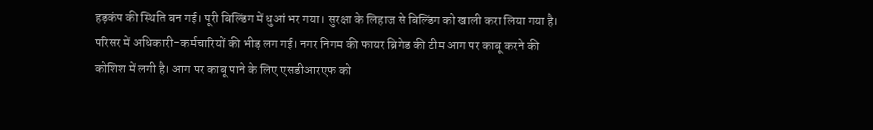हड़कंप की स्थिति बन गई। पूरी बिल्डिंग में धुआं भर गया। सुरक्षा के लिहाज से बिल्डिंग को खाली करा लिया गया है। परिसर में अधिकारी-कर्मचारियों की भीड़ लग गई। नगर निगम की फायर ब्रिगेड की टीम आग पर काबू करने की कोशिश में लगी है। आग पर काबू पाने के लिए एसडीआरएफ को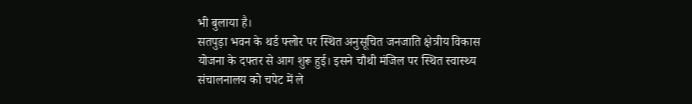भी बुलाया है।
सतपुड़ा भवन के थर्ड फ्लोर पर स्थित अनुसूचित जनजाति क्षेत्रीय विकास योजना के दफ्तर से आग शुरू हुई। इसने चौथी मंजिल पर स्थित स्वास्थ्य संचालनालय को चपेट में ले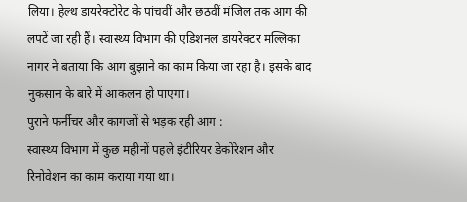लिया। हेल्थ डायरेक्टोरेट के पांचवीं और छठवीं मंजिल तक आग की लपटें जा रही हैं। स्वास्थ्य विभाग की एडिशनल डायरेक्टर मल्लिका नागर ने बताया कि आग बुझाने का काम किया जा रहा है। इसके बाद नुकसान के बारे में आकलन हो पाएगा।
पुराने फर्नीचर और कागजों से भड़क रही आग :
स्वास्थ्य विभाग में कुछ महीनों पहले इंटीरियर डेकोरेशन और रिनोवेशन का काम कराया गया था।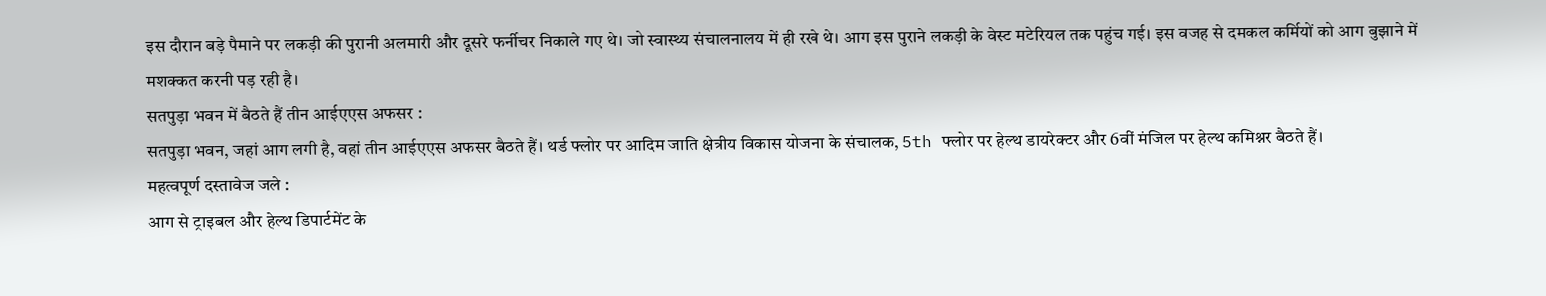इस दौरान बड़े पैमाने पर लकड़ी की पुरानी अलमारी और दूसरे फर्नीचर निकाले गए थे। जो स्वास्थ्य संचालनालय में ही रखे थे। आग इस पुराने लकड़ी के वेस्ट मटेरियल तक पहुंच गई। इस वजह से दमकल कर्मियों को आग बुझाने में मशक्कत करनी पड़ रही है।
सतपुड़ा भवन में बैठते हैं तीन आईएएस अफसर :
सतपुड़ा भवन, जहां आग लगी है, वहां तीन आईएएस अफसर बैठते हैं। थर्ड फ्लोर पर आदिम जाति क्षेत्रीय विकास योजना के संचालक, 5th फ्लोर पर हेल्थ डायरेक्टर और 6वीं मंजिल पर हेल्थ कमिश्नर बैठते हैं।
महत्वपूर्ण दस्तावेज जले :
आग से ट्राइबल और हेल्थ डिपार्टमेंट के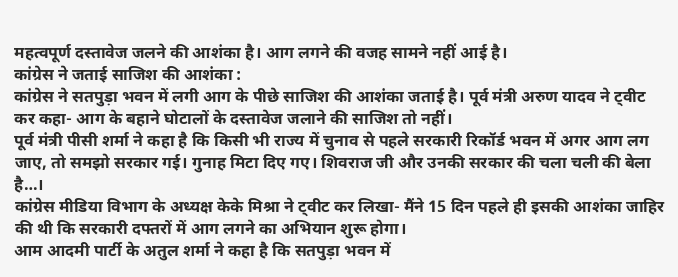महत्वपूर्ण दस्तावेज जलने की आशंका है। आग लगने की वजह सामने नहीं आई है।
कांग्रेस ने जताई साजिश की आशंका :
कांग्रेस ने सतपुड़ा भवन में लगी आग के पीछे साजिश की आशंका जताई है। पूर्व मंत्री अरुण यादव ने ट्वीट कर कहा- आग के बहाने घोटालों के दस्तावेज जलाने की साजिश तो नहीं।
पूर्व मंत्री पीसी शर्मा ने कहा है कि किसी भी राज्य में चुनाव से पहले सरकारी रिकॉर्ड भवन में अगर आग लग जाए, तो समझो सरकार गई। गुनाह मिटा दिए गए। शिवराज जी और उनकी सरकार की चला चली की बेला है…।
कांग्रेस मीडिया विभाग के अध्यक्ष केके मिश्रा ने ट्वीट कर लिखा- मैंने 15 दिन पहले ही इसकी आशंका जाहिर की थी कि सरकारी दफ्तरों में आग लगने का अभियान शुरू होगा।
आम आदमी पार्टी के अतुल शर्मा ने कहा है कि सतपुड़ा भवन में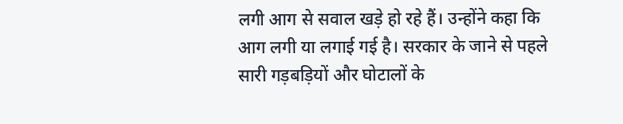लगी आग से सवाल खड़े हो रहे हैं। उन्होंने कहा कि आग लगी या लगाई गई है। सरकार के जाने से पहले सारी गड़बड़ियों और घोटालों के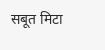सबूत मिटा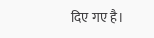दिए गए है।